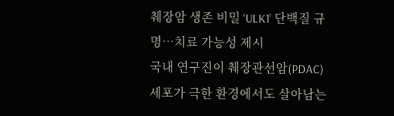췌장암 생존 비밀 ‘ULK1’ 단백질 규명…치료 가능성 제시
국내 연구진이 췌장관선암(PDAC) 세포가 극한 환경에서도 살아남는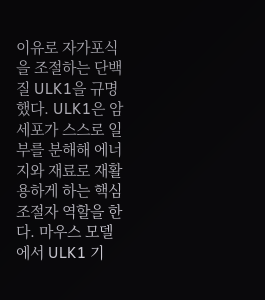이유로 자가포식을 조절하는 단백질 ULK1을 규명했다. ULK1은 암세포가 스스로 일부를 분해해 에너지와 재료로 재활용하게 하는 핵심 조절자 역할을 한다. 마우스 모델에서 ULK1 기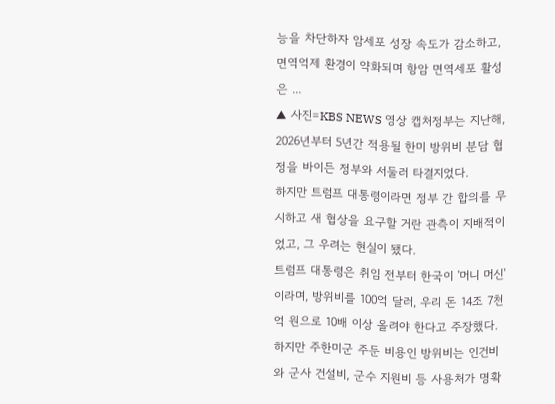능을 차단하자 암세포 성장 속도가 감소하고, 면역억제 환경이 약화되며 항암 면역세포 활성은 ...
▲ 사진=KBS NEWS 영상 캡처정부는 지난해, 2026년부터 5년간 적용될 한미 방위비 분담 협정을 바이든 정부와 서둘러 타결지었다.
하지만 트럼프 대통령이라면 정부 간 합의를 무시하고 새 협상을 요구할 거란 관측이 지배적이었고, 그 우려는 현실이 됐다.
트럼프 대통령은 취임 전부터 한국이 '머니 머신'이라며, 방위비를 100억 달러, 우리 돈 14조 7천억 원으로 10배 이상 올려야 한다고 주장했다.
하지만 주한미군 주둔 비용인 방위비는 인건비와 군사 건설비, 군수 지원비 등 사용처가 명확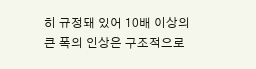히 규정돼 있어 10배 이상의 큰 폭의 인상은 구조적으로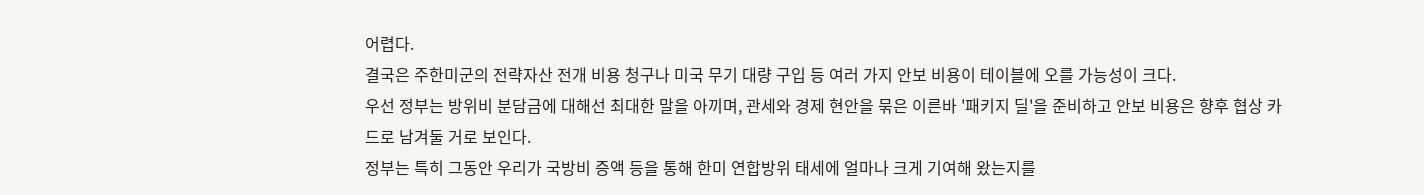어렵다.
결국은 주한미군의 전략자산 전개 비용 청구나 미국 무기 대량 구입 등 여러 가지 안보 비용이 테이블에 오를 가능성이 크다.
우선 정부는 방위비 분담금에 대해선 최대한 말을 아끼며, 관세와 경제 현안을 묶은 이른바 '패키지 딜'을 준비하고 안보 비용은 향후 협상 카드로 남겨둘 거로 보인다.
정부는 특히 그동안 우리가 국방비 증액 등을 통해 한미 연합방위 태세에 얼마나 크게 기여해 왔는지를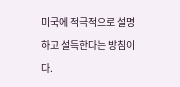미국에 적극적으로 설명하고 설득한다는 방침이다.